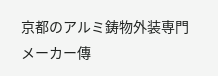京都のアルミ鋳物外装専門メーカー傳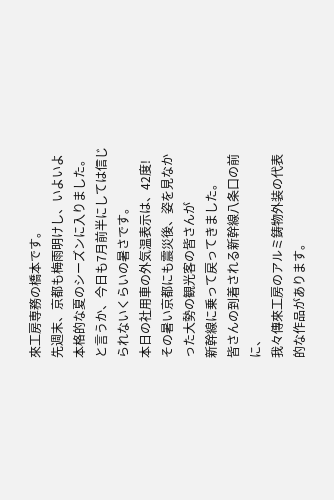來工房専務の橋本です。
先週末、京都も梅雨明けし、いよいよ本格的な夏のシーズンに入りました。
と言うか、今日も7月前半にしては信じられないくらいの暑さです。
本日の社用車の外気温表示は、42度!
その暑い京都にも震災後、姿を見なかった大勢の観光客の皆さんが
新幹線に乗って戻ってきました。
皆さんの到着される新幹線八条口の前に、
我々傳來工房のアルミ鋳物外装の代表的な作品があります。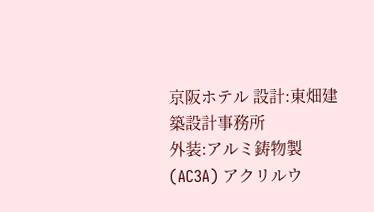京阪ホテル 設計:東畑建築設計事務所
外装:アルミ鋳物製(AC3A) アクリルウ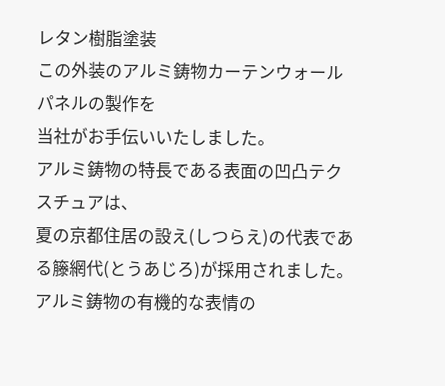レタン樹脂塗装
この外装のアルミ鋳物カーテンウォールパネルの製作を
当社がお手伝いいたしました。
アルミ鋳物の特長である表面の凹凸テクスチュアは、
夏の京都住居の設え(しつらえ)の代表である籐網代(とうあじろ)が採用されました。
アルミ鋳物の有機的な表情の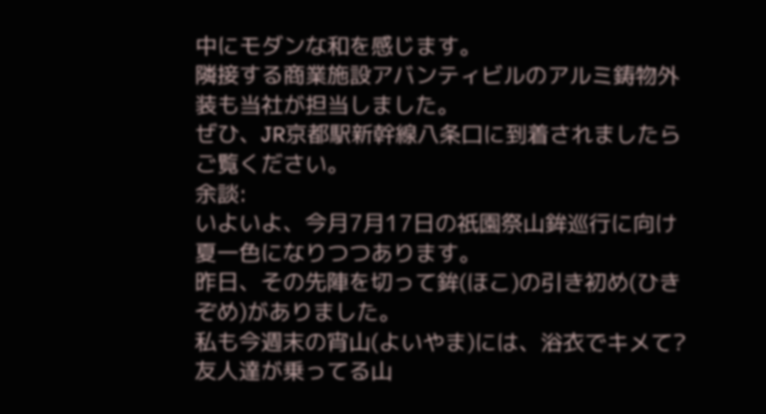中にモダンな和を感じます。
隣接する商業施設アバンティビルのアルミ鋳物外装も当社が担当しました。
ぜひ、JR京都駅新幹線八条口に到着されましたらご覧ください。
余談:
いよいよ、今月7月17日の祇園祭山鉾巡行に向け夏一色になりつつあります。
昨日、その先陣を切って鉾(ほこ)の引き初め(ひきぞめ)がありました。
私も今週末の宵山(よいやま)には、浴衣でキメて?友人達が乗ってる山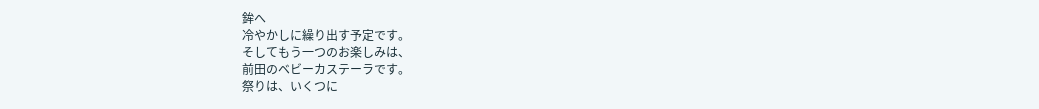鉾へ
冷やかしに繰り出す予定です。
そしてもう一つのお楽しみは、
前田のベビーカステーラです。
祭りは、いくつに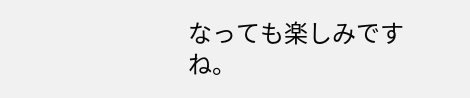なっても楽しみですね。